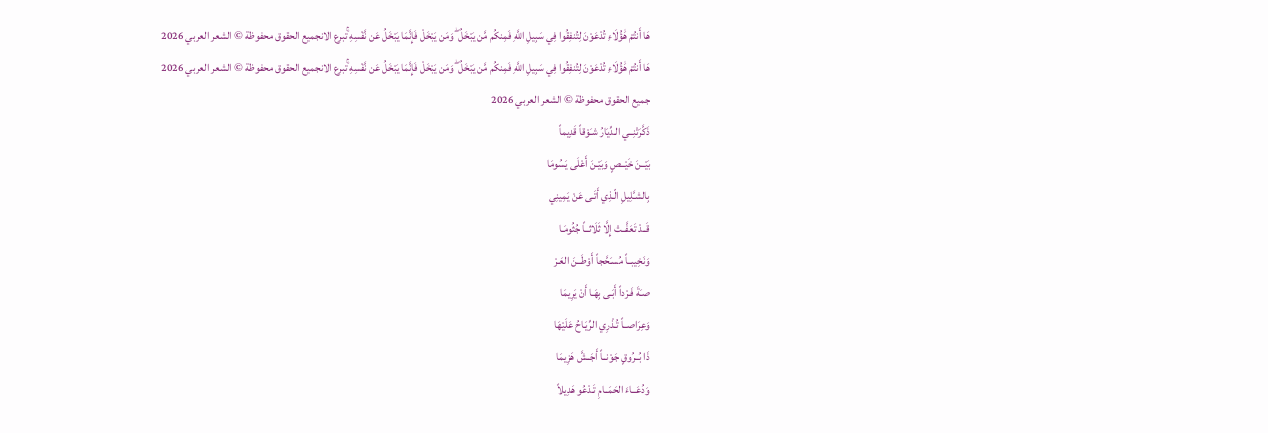هَا أَنتُمْ هَٰؤُلَاءِ تُدْعَوْنَ لِتُنفِقُوا فِي سَبِيلِ اللَّهِ فَمِنكُم مَّن يَبْخَلُ ۖ وَمَن يَبْخَلْ فَإِنَّمَا يَبْخَلُ عَن نَّفْسِهِ ۚتبرع الانجميع الحقوق محفوظة © الشعر العربي 2026
هَا أَنتُمْ هَٰؤُلَاءِ تُدْعَوْنَ لِتُنفِقُوا فِي سَبِيلِ اللَّهِ فَمِنكُم مَّن يَبْخَلُ ۖ وَمَن يَبْخَلْ فَإِنَّمَا يَبْخَلُ عَن نَّفْسِهِ ۚتبرع الانجميع الحقوق محفوظة © الشعر العربي 2026
جميع الحقوق محفوظة © الشعر العربي 2026
ذَكَّرَتْنِــي الـدِّيَارُ شـَوْقاً قَدِيماً
بَيْــنَ خَيْــصٍ وَبَيْـنَ أَعْلَى يَسُومَا
بِالشـَّلِيلِ الّـذِي أَتَـى عَنْ يَمِينِي
قَــدْ تَعَفَّــتْ إِلَّا ثَلَاثــاً جُثُومَـا
وَنَخِيبــاً مُسـَحَّجاً أَوْطَــنَ العَـرْ
صـَةَ فَـرْداً أَبَـى بِهَـا أَنْ يَرِيمَا
وَعِرَاصــاً تُـذْرِي الرِّيَـاحُ عَلَيْهَا
ذَا بُــرُوقٍ جَوْنــاً أَجَــشَّ هَزِيمَا
وَدُعَــاءَ الحَمَــامِ تَـدْعُو هَدِيلاً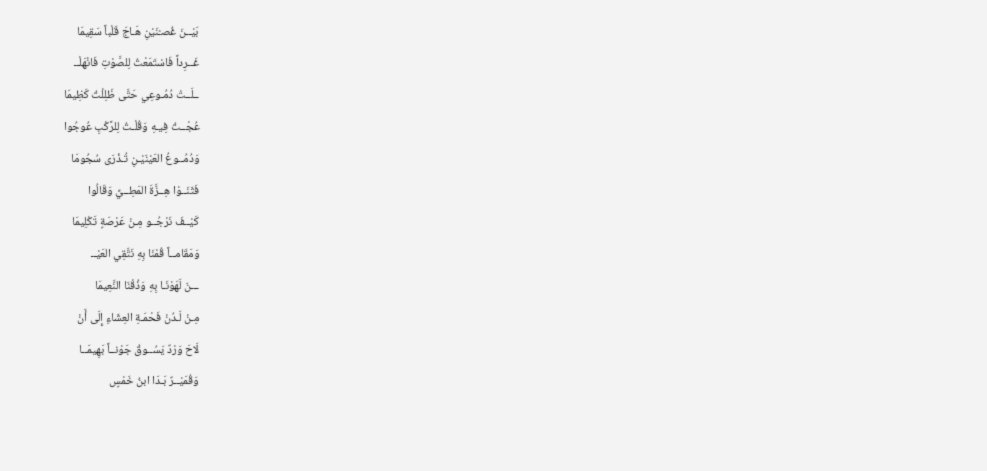بَيْــنَ غُصـْنَيْنِ هَـاجَ قَلْباً سَقِيمَا
غَــرِداً فَاسْتَمَعْتُ لِلصَّوْتِ فَانْهَلْــ
ــلَــتْ دُمُـوعِي حَتَّى ظَلِلْتُ كَظِيمَا
عُجْــتُ فِيـهِ وَقُلْـتُ لِلرَّكْبِ عُوجُوا
وَدُمُــوعُ العَيْنَيْـنِ تُـذْرَى سُجُومَا
فَثَنَــوْا هِــزَّةَ المَطِــيِّ وَقَالُوا
كَيْــفَ نَرْجُــو مِـنْ عَرْصَةٍ تَكْلِيمَا
وَمَقَامــاً قُمْنَا بِهِ نَتَّقِي العَيْــ
ـــنَ لَهَوْنَـا بِهِ وَذُقْنَا النَّعِيمَا
مِـنْ لَـدُنْ فَحْمَـةِ العِشَاءِ إِلَى أَنْ
لَاحَ وَرْدٌ يَسُــوقُ جَوْنــاً بَهِيمَــا
وَقُمَيْــرٌ بَـدَا ابنُ خَمْسٍ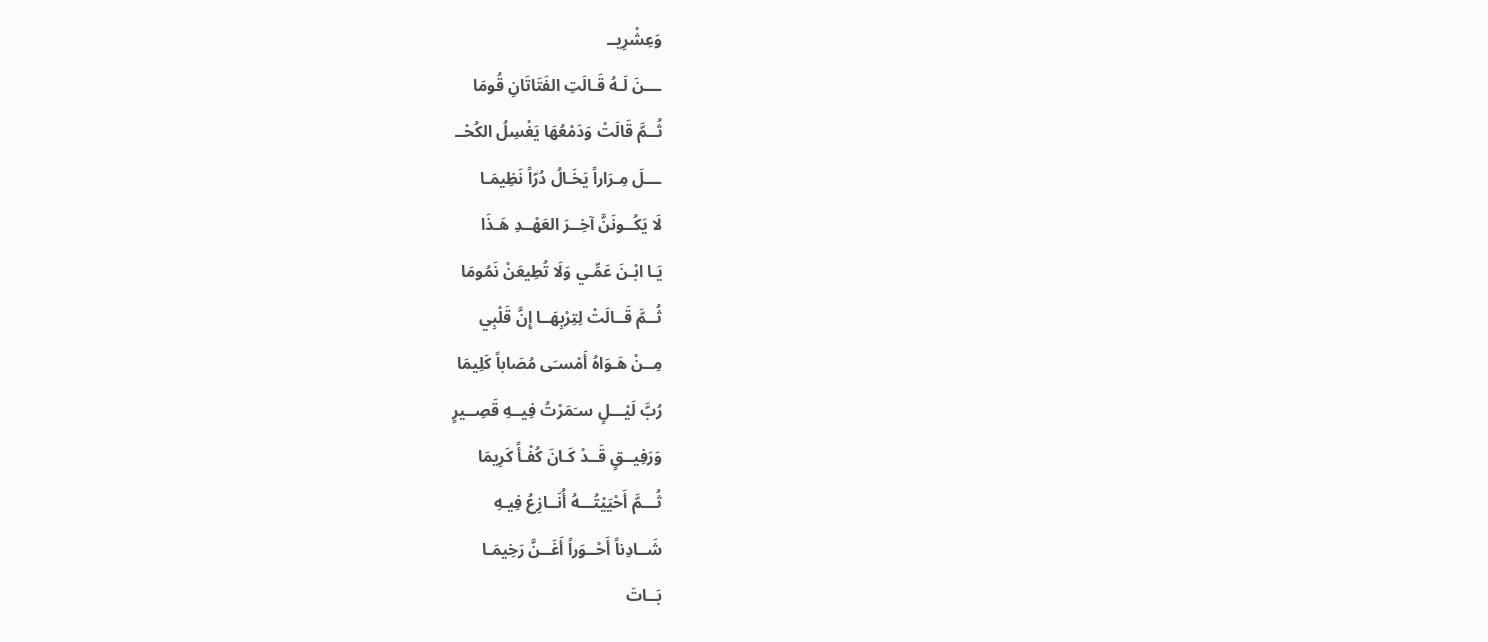وَعِشْرِيــ
ـــنَ لَـهُ قَـالَتِ الفَتَاتَانِ قُومَا
ثُــمَّ قَالَتْ وَدَمْعُهَا يَغْسِلُ الكُحْــ
ـــلَ مِـرَاراً يَخَـالُ دُرّاً نَظِيمَـا
لَا يَكُــونَنَّ آخِــرَ العَهْــدِ هَـذَا
يَـا ابْـنَ عَمِّـي وَلَا تُطِيعَنْ نَمُومَا
ثُــمَّ قَــالَتْ لِتِرْبِهَــا إِنَّ قَلْبِي
مِــنْ هَـوَاهُ أَمْسـَى مُصَاباً كَلِيمَا
رُبَّ لَيْـــلٍ سـَمَرْتُ فِيــهِ قَصِــيرٍ
وَرَفِيــقٍ قَــدْ كَـانَ كُفْـأً كَرِيمَا
ثُـــمَّ أَحْيَيْتُـــهُ أُنَــازِعُ فِيـهِ
شَــادِناً أَحْــوَراً أَغَــنَّ رَخِيمَـا
بَــاتَ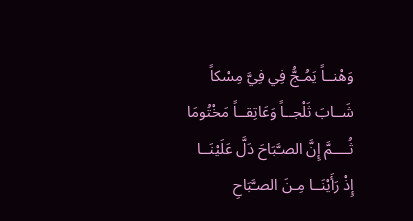وَهْنــاً يَمُـجُّ فِي فِيَّ مِسْكاً
شَــابَ ثَلْجــاً وَعَاتِقــاً مَخْتُومَا
ثُــــمَّ إِنَّ الصـَّبَاحَ دَلَّ عَلَيْنَــا
إِذْ رَأَيْنَــا مِـنَ الصـَّبَاحِ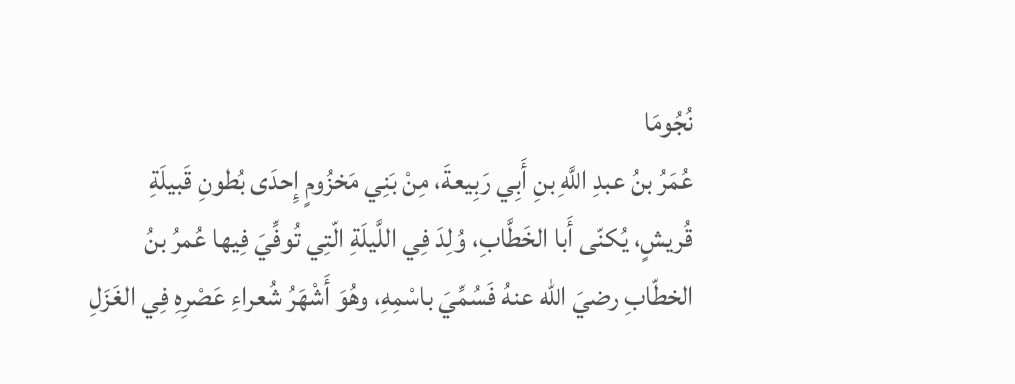نُجُومَا
عُمَرُ بنُ عبدِ اللَّهِ بنِ أَبِي رَبِيعةَ، مِنْ بَنِي مَخزُومٍ إِحدَى بُطونِ قَبيلَةِ قُريشٍ، يُكنّى أَبا الخَطَّابِ، وُلِدَ فِي اللَّيلَةِ الّتِي تُوفِّيَ فِيها عُمرُ بنُ الخطّابِ رضيَ الله عنهُ فَسُمِّيَ باسْمِهِ، وهُوَ أَشْهَرُ شُعراءِ عَصْرِهِ فِي الغَزَلِ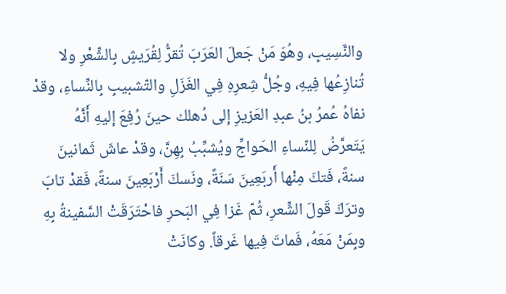والنَّسِيبِ، وهُوَ مَنْ جَعلَ العَرَبَ تُقرُّ لِقُرَيشٍ بِالشِّعْرِ ولا تُنازِعُها فِيهِ، وجُلُّ شِعرِهِ فِي الغَزَلِ والتّشبيبِ بِالنِّساءِ، وقدْ نفاهُ عُمرُ بنُ عبدِ العَزيزِ إلى دُهلك حينَ رُفِعَ إليهِ أَنَّهُ يَتَعرَّضُ لِلنّساءِ الحَواجِّ ويُشبِّبُ بِهِنَّ، وقدْ عاشَ ثَمانينَ سنةً، فَتكَ مِنْها أَربَعِينَ سَنَةً، ونَسكَ أَرْبَعِينَ سنةً، فَقدْ تابَ وترَكَ قَولَ الشِّعرِ، ثُمّ غَزا فِي البَحرِ فاحْتَرَقَتْ السَّفينةُ بِهِ وبِمَنْ مَعَهُ، فَماتَ فِيها غَرقاً. وكانَتْ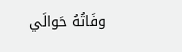وفَاتُهُ حَوالَي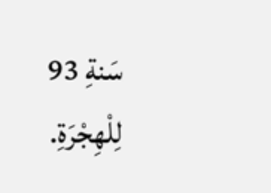سَنةِ 93 لِلْهِجْرَةِ.